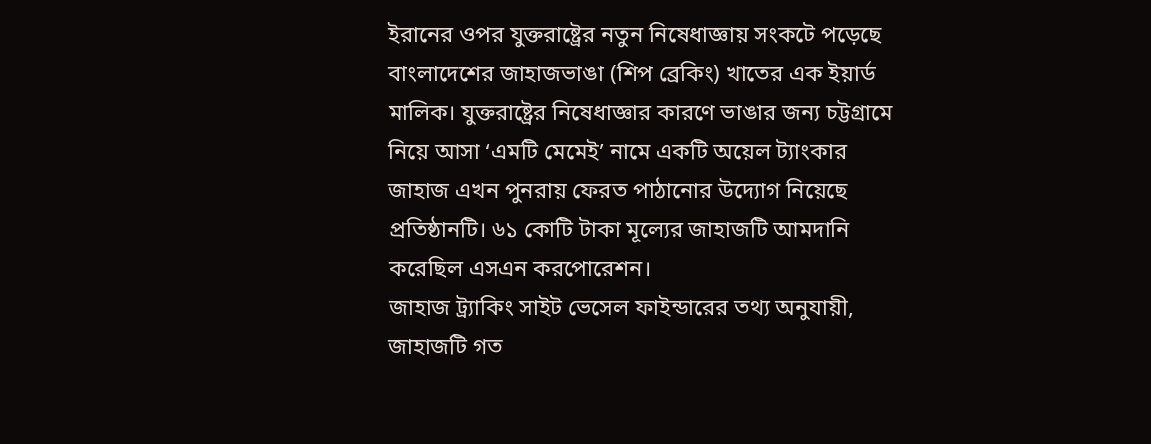ইরানের ওপর যুক্তরাষ্ট্রের নতুন নিষেধাজ্ঞায় সংকটে পড়েছে বাংলাদেশের জাহাজভাঙা (শিপ ব্রেকিং) খাতের এক ইয়ার্ড মালিক। যুক্তরাষ্ট্রের নিষেধাজ্ঞার কারণে ভাঙার জন্য চট্টগ্রামে নিয়ে আসা ‘এমটি মেমেই’ নামে একটি অয়েল ট্যাংকার জাহাজ এখন পুনরায় ফেরত পাঠানোর উদ্যোগ নিয়েছে প্রতিষ্ঠানটি। ৬১ কোটি টাকা মূল্যের জাহাজটি আমদানি করেছিল এসএন করপোরেশন।
জাহাজ ট্র্যাকিং সাইট ভেসেল ফাইন্ডারের তথ্য অনুযায়ী, জাহাজটি গত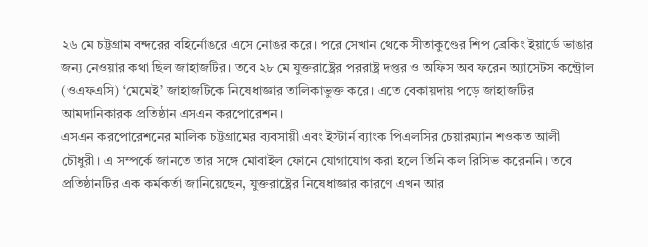২৬ মে চট্টগ্রাম বন্দরের বহির্নোঙরে এসে নোঙর করে। পরে সেখান থেকে সীতাকুণ্ডের শিপ ব্রেকিং ইয়ার্ডে ভাঙার জন্য নেওয়ার কথা ছিল জাহাজটির। তবে ২৮ মে যুক্তরাষ্ট্রের পররাষ্ট্র দপ্তর ও অফিস অব ফরেন অ্যাসেটস কন্ট্রোল (ওএফএসি) ‘মেমেই’ জাহাজটিকে নিষেধাজ্ঞার তালিকাভুক্ত করে। এতে বেকায়দায় পড়ে জাহাজটির আমদানিকারক প্রতিষ্ঠান এসএন করপোরেশন।
এসএন করপোরেশনের মালিক চট্টগ্রামের ব্যবসায়ী এবং ইস্টার্ন ব্যাংক পিএলসির চেয়ারম্যান শওকত আলী চৌধুরী। এ সম্পর্কে জানতে তার সঙ্গে মোবাইল ফোনে যোগাযোগ করা হলে তিনি কল রিসিভ করেননি। তবে প্রতিষ্ঠানটির এক কর্মকর্তা জানিয়েছেন, যুক্তরাষ্ট্রের নিষেধাজ্ঞার কারণে এখন আর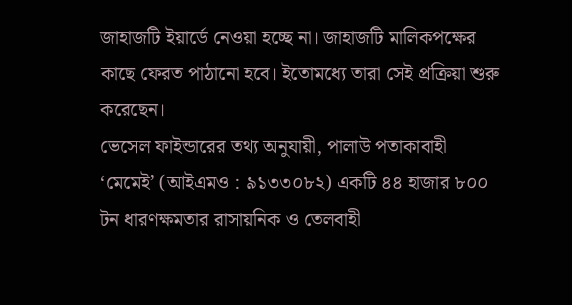জাহাজটি ইয়ার্ডে নেওয়া হচ্ছে না। জাহাজটি মালিকপক্ষের কাছে ফেরত পাঠানো হবে। ইতোমধ্যে তারা সেই প্রক্রিয়া শুরু করেছেন।
ভেসেল ফাইন্ডারের তথ্য অনুযায়ী, পালাউ পতাকাবাহী ‘মেমেই’ (আইএমও : ৯১৩৩০৮২) একটি ৪৪ হাজার ৮০০ টন ধারণক্ষমতার রাসায়নিক ও তেলবাহী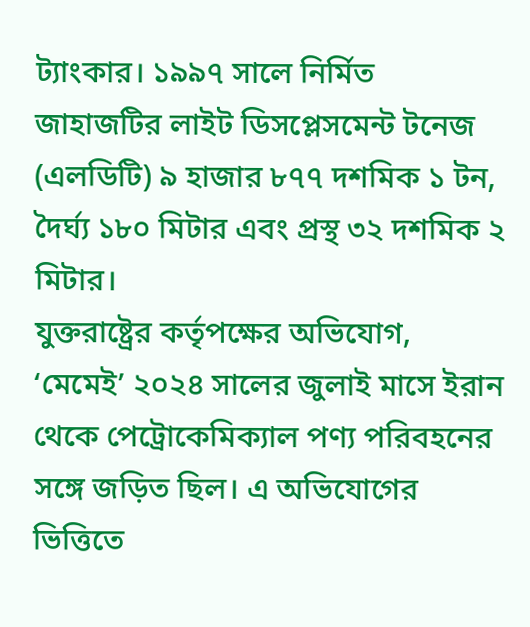ট্যাংকার। ১৯৯৭ সালে নির্মিত জাহাজটির লাইট ডিসপ্লেসমেন্ট টনেজ (এলডিটি) ৯ হাজার ৮৭৭ দশমিক ১ টন, দৈর্ঘ্য ১৮০ মিটার এবং প্রস্থ ৩২ দশমিক ২ মিটার।
যুক্তরাষ্ট্রের কর্তৃপক্ষের অভিযোগ, ‘মেমেই’ ২০২৪ সালের জুলাই মাসে ইরান থেকে পেট্রোকেমিক্যাল পণ্য পরিবহনের সঙ্গে জড়িত ছিল। এ অভিযোগের ভিত্তিতে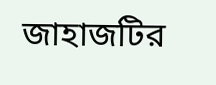জাহাজটির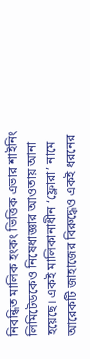নিবন্ধিত মালিক হংকং ভিত্তিক এভার শাইনিং লিমিটেডকেও নিষেধাজ্ঞার আওতায় আনা হয়েছে। একই মালিকানাধীন ‘ফ্লোরা’ নামে আরেকটি জাহাজের বিরুদ্ধেও একই ধরনের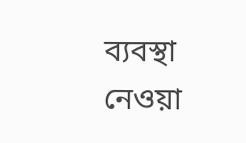ব্যবস্থা নেওয়া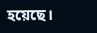হয়েছে।